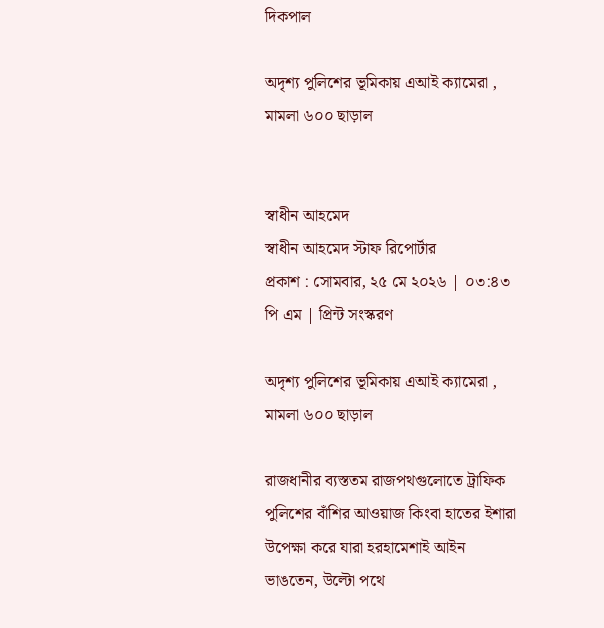দিকপাল

অদৃশ্য পুলিশের ভূমিকায় এআই ক্যামেরা , মামলা ৬০০ ছাড়াল


স্বাধীন আহমেদ
স্বাধীন আহমেদ স্টাফ রিপোর্টার
প্রকাশ : সোমবার, ২৫ মে ২০২৬ | ০৩:৪৩ পি এম | প্রিন্ট সংস্করণ

অদৃশ্য পুলিশের ভূমিকায় এআই ক্যামেরা , মামলা ৬০০ ছাড়াল

রাজধানীর ব্যস্ততম রাজপথগুলোতে ট্রাফিক পুলিশের বাঁশির আওয়াজ কিংবা হাতের ইশারা উপেক্ষা করে যারা হরহামেশাই আইন ভাঙতেন, উল্টো পথে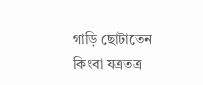গাড়ি ছোটাতেন কিংবা যত্রতত্র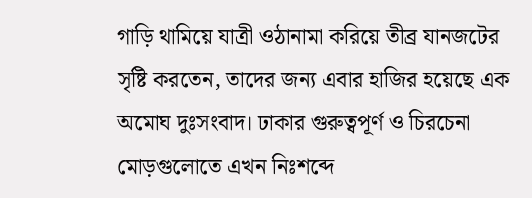গাড়ি থামিয়ে যাত্রী ওঠানামা করিয়ে তীব্র যানজটের সৃষ্টি করতেন, তাদের জন্য এবার হাজির হয়েছে এক অমোঘ দুঃসংবাদ। ঢাকার গুরুত্বপূর্ণ ও চিরচেনা মোড়গুলোতে এখন নিঃশব্দে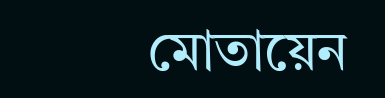মোতায়েন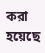করা হয়েছে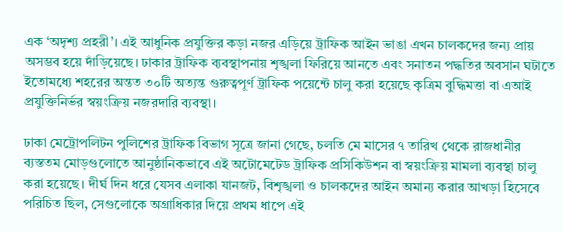এক ‘অদৃশ্য প্রহরী’। এই আধুনিক প্রযুক্তির কড়া নজর এড়িয়ে ট্রাফিক আইন ভাঙা এখন চালকদের জন্য প্রায় অসম্ভব হয়ে দাঁড়িয়েছে। ঢাকার ট্রাফিক ব্যবস্থাপনায় শৃঙ্খলা ফিরিয়ে আনতে এবং সনাতন পদ্ধতির অবসান ঘটাতে ইতোমধ্যে শহরের অন্তত ৩০টি অত্যন্ত গুরুত্বপূর্ণ ট্রাফিক পয়েন্টে চালু করা হয়েছে কৃত্রিম বুদ্ধিমত্তা বা এআই প্রযুক্তিনির্ভর স্বয়ংক্রিয় নজরদারি ব্যবস্থা।

ঢাকা মেট্রোপলিটন পুলিশের ট্রাফিক বিভাগ সূত্রে জানা গেছে, চলতি মে মাসের ৭ তারিখ থেকে রাজধানীর ব্যস্ততম মোড়গুলোতে আনুষ্ঠানিকভাবে এই অটোমেটেড ট্রাফিক প্রসিকিউশন বা স্বয়ংক্রিয় মামলা ব্যবস্থা চালু করা হয়েছে। দীর্ঘ দিন ধরে যেসব এলাকা যানজট, বিশৃঙ্খলা ও চালকদের আইন অমান্য করার আখড়া হিসেবে পরিচিত ছিল, সেগুলোকে অগ্রাধিকার দিয়ে প্রথম ধাপে এই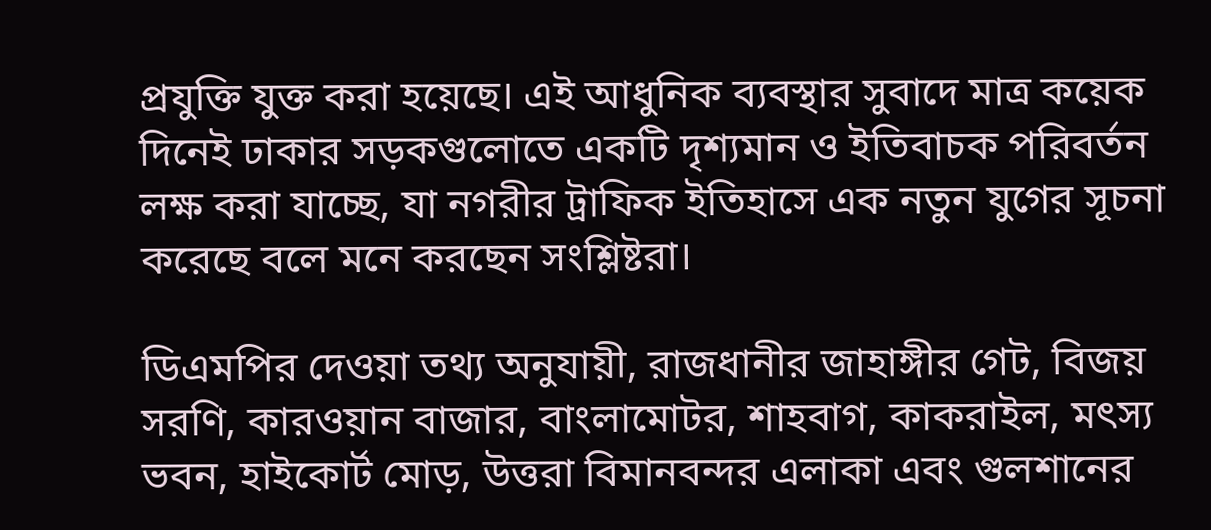প্রযুক্তি যুক্ত করা হয়েছে। এই আধুনিক ব্যবস্থার সুবাদে মাত্র কয়েক দিনেই ঢাকার সড়কগুলোতে একটি দৃশ্যমান ও ইতিবাচক পরিবর্তন লক্ষ করা যাচ্ছে, যা নগরীর ট্রাফিক ইতিহাসে এক নতুন যুগের সূচনা করেছে বলে মনে করছেন সংশ্লিষ্টরা।

ডিএমপির দেওয়া তথ্য অনুযায়ী, রাজধানীর জাহাঙ্গীর গেট, বিজয় সরণি, কারওয়ান বাজার, বাংলামোটর, শাহবাগ, কাকরাইল, মৎস্য ভবন, হাইকোর্ট মোড়, উত্তরা বিমানবন্দর এলাকা এবং গুলশানের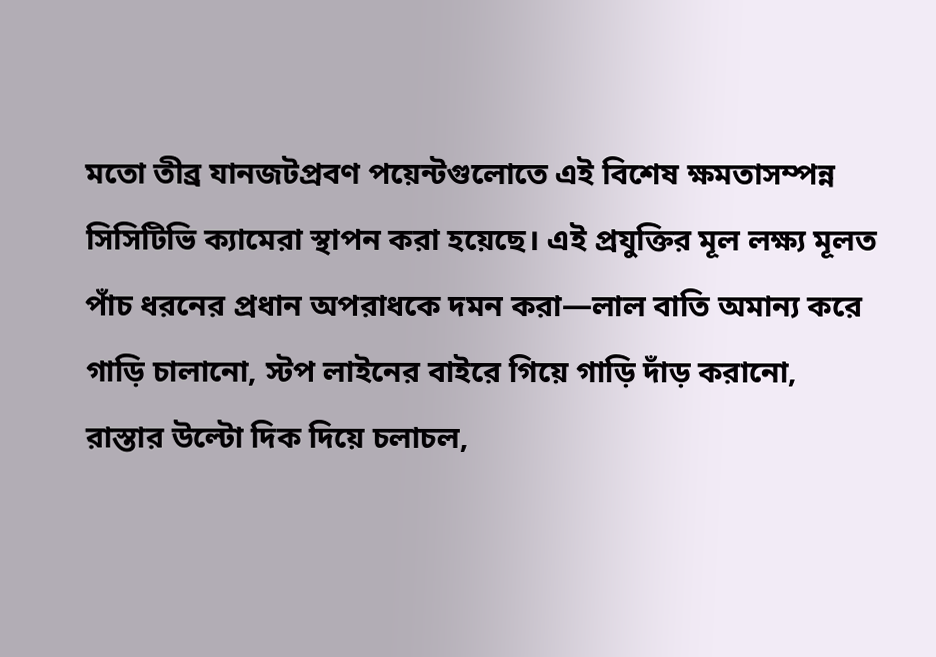মতো তীব্র যানজটপ্রবণ পয়েন্টগুলোতে এই বিশেষ ক্ষমতাসম্পন্ন সিসিটিভি ক্যামেরা স্থাপন করা হয়েছে। এই প্রযুক্তির মূল লক্ষ্য মূলত পাঁচ ধরনের প্রধান অপরাধকে দমন করা—লাল বাতি অমান্য করে গাড়ি চালানো, স্টপ লাইনের বাইরে গিয়ে গাড়ি দাঁড় করানো, রাস্তার উল্টো দিক দিয়ে চলাচল,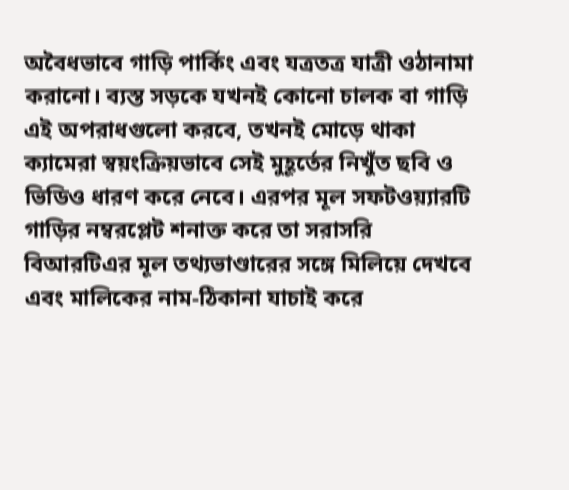অবৈধভাবে গাড়ি পার্কিং এবং যত্রতত্র যাত্রী ওঠানামা করানো। ব্যস্ত সড়কে যখনই কোনো চালক বা গাড়ি এই অপরাধগুলো করবে, তখনই মোড়ে থাকা ক্যামেরা স্বয়ংক্রিয়ভাবে সেই মুহূর্তের নিখুঁত ছবি ও ভিডিও ধারণ করে নেবে। এরপর মূল সফটওয়্যারটি গাড়ির নম্বরপ্লেট শনাক্ত করে তা সরাসরি বিআরটিএর মূল তথ্যভাণ্ডারের সঙ্গে মিলিয়ে দেখবে এবং মালিকের নাম-ঠিকানা যাচাই করে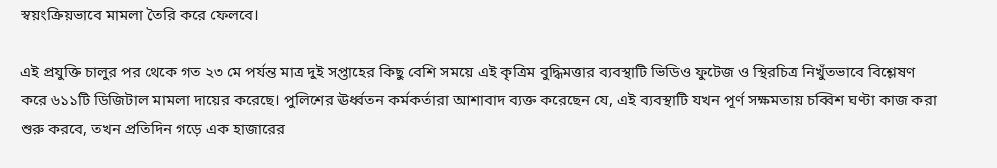স্বয়ংক্রিয়ভাবে মামলা তৈরি করে ফেলবে।

এই প্রযুক্তি চালুর পর থেকে গত ২৩ মে পর্যন্ত মাত্র দুই সপ্তাহের কিছু বেশি সময়ে এই কৃত্রিম বুদ্ধিমত্তার ব্যবস্থাটি ভিডিও ফুটেজ ও স্থিরচিত্র নিখুঁতভাবে বিশ্লেষণ করে ৬১১টি ডিজিটাল মামলা দায়ের করেছে। পুলিশের ঊর্ধ্বতন কর্মকর্তারা আশাবাদ ব্যক্ত করেছেন যে, এই ব্যবস্থাটি যখন পূর্ণ সক্ষমতায় চব্বিশ ঘণ্টা কাজ করা শুরু করবে, তখন প্রতিদিন গড়ে এক হাজারের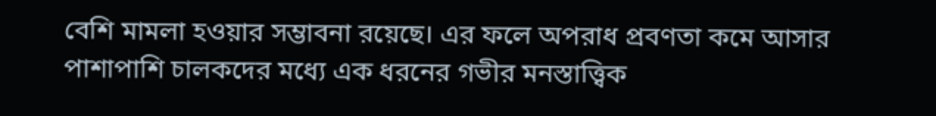বেশি মামলা হওয়ার সম্ভাবনা রয়েছে। এর ফলে অপরাধ প্রবণতা কমে আসার পাশাপাশি চালকদের মধ্যে এক ধরনের গভীর মনস্তাত্ত্বিক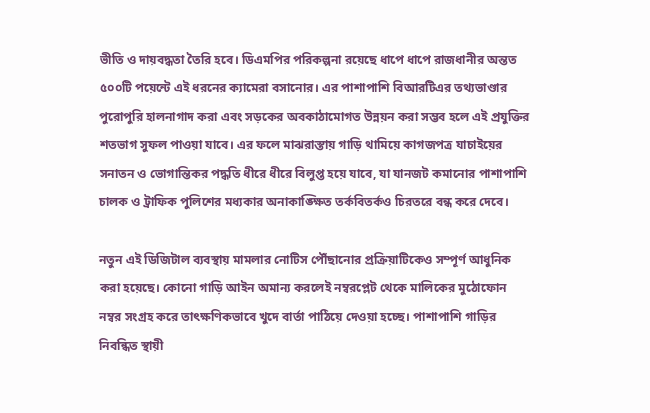ভীতি ও দায়বদ্ধতা তৈরি হবে। ডিএমপির পরিকল্পনা রয়েছে ধাপে ধাপে রাজধানীর অন্তত ৫০০টি পয়েন্টে এই ধরনের ক্যামেরা বসানোর। এর পাশাপাশি বিআরটিএর তথ্যভাণ্ডার পুরোপুরি হালনাগাদ করা এবং সড়কের অবকাঠামোগত উন্নয়ন করা সম্ভব হলে এই প্রযুক্তির শতভাগ সুফল পাওয়া যাবে। এর ফলে মাঝরাস্তায় গাড়ি থামিয়ে কাগজপত্র যাচাইয়ের সনাতন ও ভোগান্তিকর পদ্ধতি ধীরে ধীরে বিলুপ্ত হয়ে যাবে, যা যানজট কমানোর পাশাপাশি চালক ও ট্রাফিক পুলিশের মধ্যকার অনাকাঙ্ক্ষিত তর্কবিতর্কও চিরতরে বন্ধ করে দেবে।

নতুন এই ডিজিটাল ব্যবস্থায় মামলার নোটিস পৌঁছানোর প্রক্রিয়াটিকেও সম্পূর্ণ আধুনিক করা হয়েছে। কোনো গাড়ি আইন অমান্য করলেই নম্বরপ্লেট থেকে মালিকের মুঠোফোন নম্বর সংগ্রহ করে তাৎক্ষণিকভাবে খুদে বার্তা পাঠিয়ে দেওয়া হচ্ছে। পাশাপাশি গাড়ির নিবন্ধিত স্থায়ী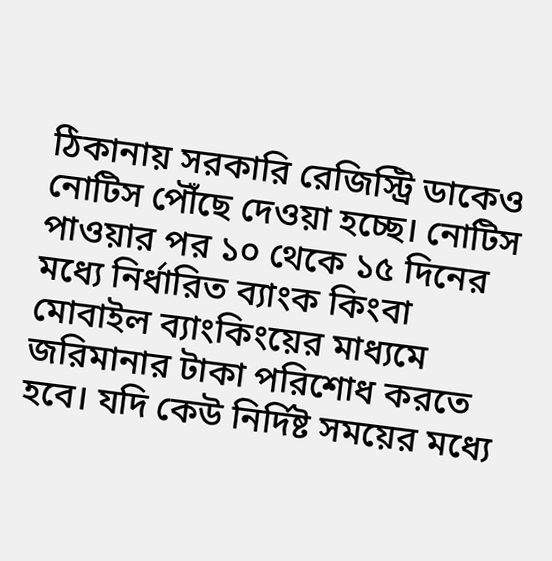ঠিকানায় সরকারি রেজিস্ট্রি ডাকেও নোটিস পৌঁছে দেওয়া হচ্ছে। নোটিস পাওয়ার পর ১০ থেকে ১৫ দিনের মধ্যে নির্ধারিত ব্যাংক কিংবা মোবাইল ব্যাংকিংয়ের মাধ্যমে জরিমানার টাকা পরিশোধ করতে হবে। যদি কেউ নির্দিষ্ট সময়ের মধ্যে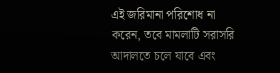এই জরিমানা পরিশোধ না করেন, তবে মামলাটি সরাসরি আদালতে চলে যাবে এবং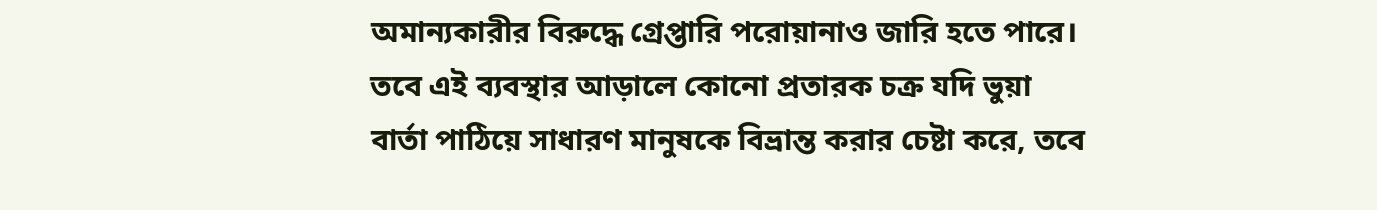অমান্যকারীর বিরুদ্ধে গ্রেপ্তারি পরোয়ানাও জারি হতে পারে। তবে এই ব্যবস্থার আড়ালে কোনো প্রতারক চক্র যদি ভুয়া বার্তা পাঠিয়ে সাধারণ মানুষকে বিভ্রান্ত করার চেষ্টা করে, তবে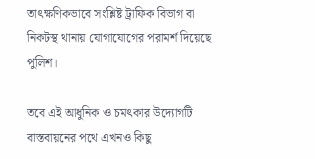তাৎক্ষণিকভাবে সংশ্লিষ্ট ট্রাফিক বিভাগ বা নিকটস্থ থানায় যোগাযোগের পরামর্শ দিয়েছে পুলিশ।

তবে এই আধুনিক ও চমৎকার উদ্যোগটি বাস্তবায়নের পথে এখনও কিছু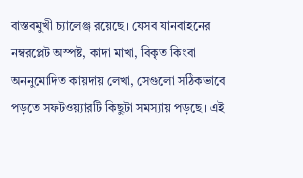বাস্তবমুখী চ্যালেঞ্জ রয়েছে। যেসব যানবাহনের নম্বরপ্লেট অস্পষ্ট, কাদা মাখা, বিকৃত কিংবা অননুমোদিত কায়দায় লেখা, সেগুলো সঠিকভাবে পড়তে সফটওয়্যারটি কিছুটা সমস্যায় পড়ছে। এই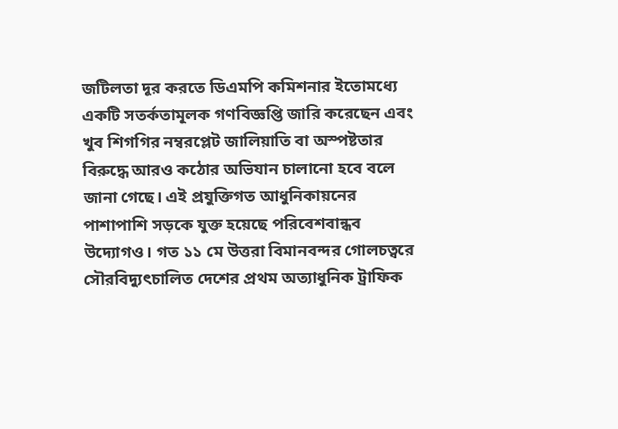জটিলতা দূর করতে ডিএমপি কমিশনার ইতোমধ্যে একটি সতর্কতামূলক গণবিজ্ঞপ্তি জারি করেছেন এবং খুব শিগগির নম্বরপ্লেট জালিয়াতি বা অস্পষ্টতার বিরুদ্ধে আরও কঠোর অভিযান চালানো হবে বলে জানা গেছে। এই প্রযুক্তিগত আধুনিকায়নের পাশাপাশি সড়কে যুক্ত হয়েছে পরিবেশবান্ধব উদ্যোগও। গত ১১ মে উত্তরা বিমানবন্দর গোলচত্বরে সৌরবিদ্যুৎচালিত দেশের প্রথম অত্যাধুনিক ট্রাফিক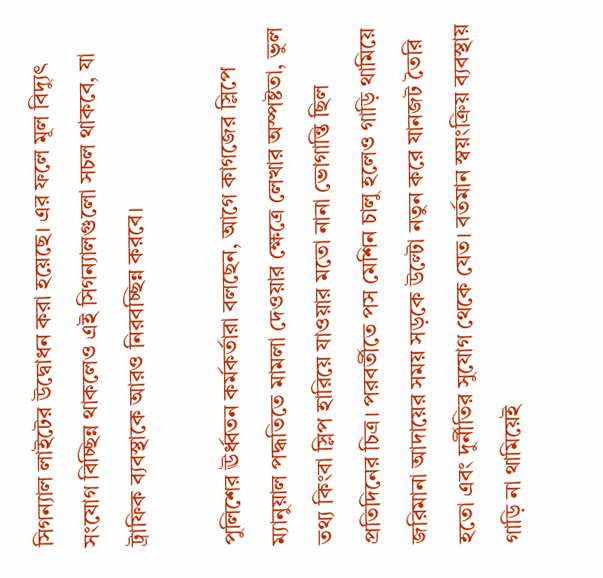সিগন্যাল লাইটের উদ্বোধন করা হয়েছে। এর ফলে মূল বিদ্যুৎ সংযোগ বিচ্ছিন্ন থাকলেও এই সিগন্যালগুলো সচল থাকবে, যা ট্রাফিক ব্যবস্থাকে আরও নিরবচ্ছিন্ন করবে।

পুলিশের ঊর্ধ্বতন কর্মকর্তারা বলছেন, আগে কাগজের স্লিপে ম্যানুয়াল পদ্ধতিতে মামলা দেওয়ার ক্ষেত্রে লেখার অস্পষ্টতা, ভুল তথ্য কিংবা স্লিপ হারিয়ে যাওয়ার মতো নানা ভোগান্তি ছিল প্রতিদিনের চিত্র। পরবর্তীতে পস মেশিন চালু হলেও গাড়ি থামিয়ে জরিমানা আদায়ের সময় সড়কে উল্টো নতুন করে যানজট তৈরি হতো এবং দুর্নীতির সুযোগ থেকে যেত। বর্তমান স্বয়ংক্রিয় ব্যবস্থায় গাড়ি না থামিয়েই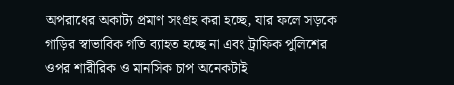অপরাধের অকাট্য প্রমাণ সংগ্রহ করা হচ্ছে, যার ফলে সড়কে গাড়ির স্বাভাবিক গতি ব্যাহত হচ্ছে না এবং ট্রাফিক পুলিশের ওপর শারীরিক ও মানসিক চাপ অনেকটাই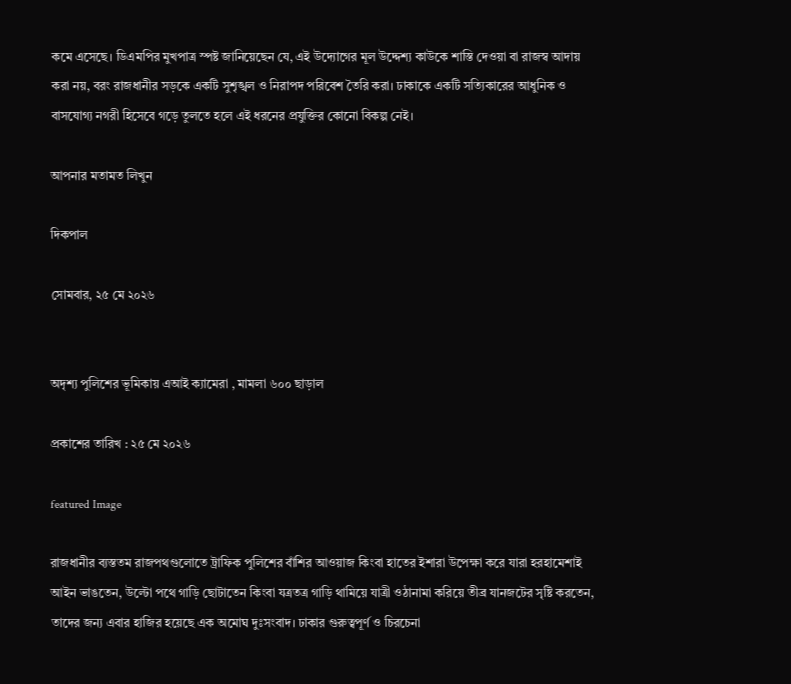কমে এসেছে। ডিএমপির মুখপাত্র স্পষ্ট জানিয়েছেন যে, এই উদ্যোগের মূল উদ্দেশ্য কাউকে শাস্তি দেওয়া বা রাজস্ব আদায় করা নয়, বরং রাজধানীর সড়কে একটি সুশৃঙ্খল ও নিরাপদ পরিবেশ তৈরি করা। ঢাকাকে একটি সত্যিকারের আধুনিক ও বাসযোগ্য নগরী হিসেবে গড়ে তুলতে হলে এই ধরনের প্রযুক্তির কোনো বিকল্প নেই।

আপনার মতামত লিখুন

দিকপাল

সোমবার, ২৫ মে ২০২৬


অদৃশ্য পুলিশের ভূমিকায় এআই ক্যামেরা , মামলা ৬০০ ছাড়াল

প্রকাশের তারিখ : ২৫ মে ২০২৬

featured Image

রাজধানীর ব্যস্ততম রাজপথগুলোতে ট্রাফিক পুলিশের বাঁশির আওয়াজ কিংবা হাতের ইশারা উপেক্ষা করে যারা হরহামেশাই আইন ভাঙতেন, উল্টো পথে গাড়ি ছোটাতেন কিংবা যত্রতত্র গাড়ি থামিয়ে যাত্রী ওঠানামা করিয়ে তীব্র যানজটের সৃষ্টি করতেন, তাদের জন্য এবার হাজির হয়েছে এক অমোঘ দুঃসংবাদ। ঢাকার গুরুত্বপূর্ণ ও চিরচেনা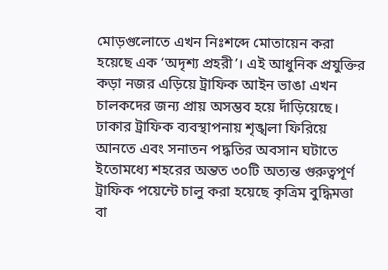মোড়গুলোতে এখন নিঃশব্দে মোতায়েন করা হয়েছে এক ‘অদৃশ্য প্রহরী’। এই আধুনিক প্রযুক্তির কড়া নজর এড়িয়ে ট্রাফিক আইন ভাঙা এখন চালকদের জন্য প্রায় অসম্ভব হয়ে দাঁড়িয়েছে। ঢাকার ট্রাফিক ব্যবস্থাপনায় শৃঙ্খলা ফিরিয়ে আনতে এবং সনাতন পদ্ধতির অবসান ঘটাতে ইতোমধ্যে শহরের অন্তত ৩০টি অত্যন্ত গুরুত্বপূর্ণ ট্রাফিক পয়েন্টে চালু করা হয়েছে কৃত্রিম বুদ্ধিমত্তা বা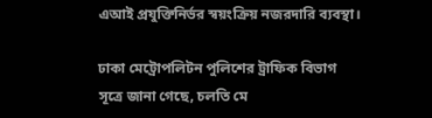এআই প্রযুক্তিনির্ভর স্বয়ংক্রিয় নজরদারি ব্যবস্থা।

ঢাকা মেট্রোপলিটন পুলিশের ট্রাফিক বিভাগ সূত্রে জানা গেছে, চলতি মে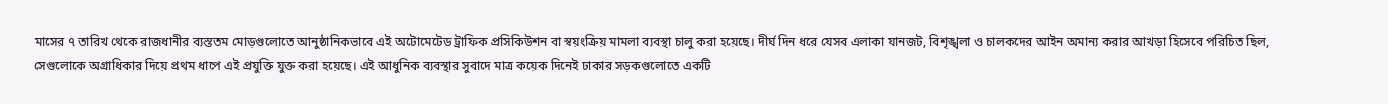মাসের ৭ তারিখ থেকে রাজধানীর ব্যস্ততম মোড়গুলোতে আনুষ্ঠানিকভাবে এই অটোমেটেড ট্রাফিক প্রসিকিউশন বা স্বয়ংক্রিয় মামলা ব্যবস্থা চালু করা হয়েছে। দীর্ঘ দিন ধরে যেসব এলাকা যানজট, বিশৃঙ্খলা ও চালকদের আইন অমান্য করার আখড়া হিসেবে পরিচিত ছিল, সেগুলোকে অগ্রাধিকার দিয়ে প্রথম ধাপে এই প্রযুক্তি যুক্ত করা হয়েছে। এই আধুনিক ব্যবস্থার সুবাদে মাত্র কয়েক দিনেই ঢাকার সড়কগুলোতে একটি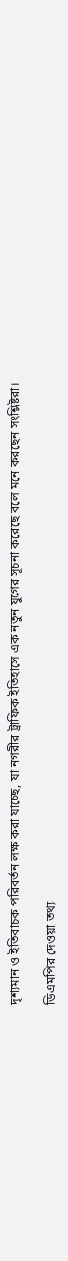দৃশ্যমান ও ইতিবাচক পরিবর্তন লক্ষ করা যাচ্ছে, যা নগরীর ট্রাফিক ইতিহাসে এক নতুন যুগের সূচনা করেছে বলে মনে করছেন সংশ্লিষ্টরা।

ডিএমপির দেওয়া তথ্য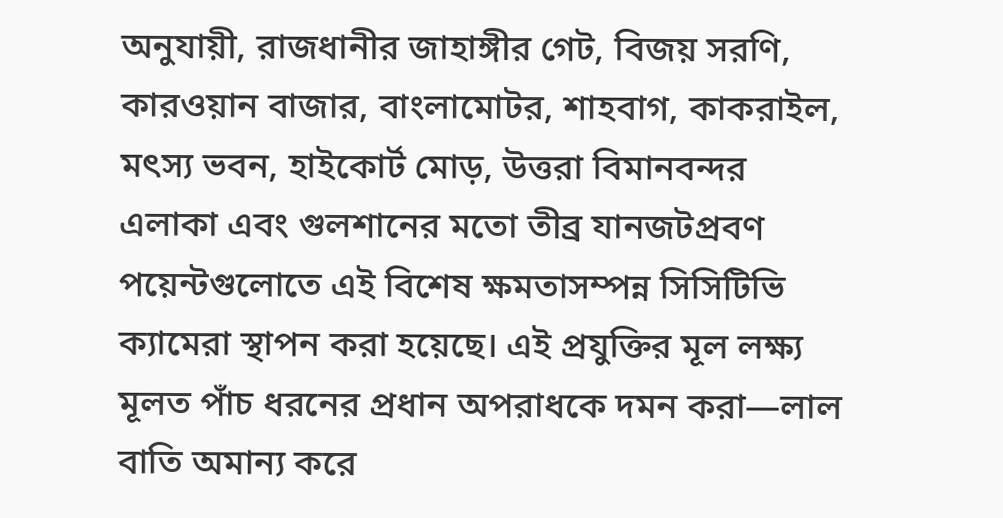অনুযায়ী, রাজধানীর জাহাঙ্গীর গেট, বিজয় সরণি, কারওয়ান বাজার, বাংলামোটর, শাহবাগ, কাকরাইল, মৎস্য ভবন, হাইকোর্ট মোড়, উত্তরা বিমানবন্দর এলাকা এবং গুলশানের মতো তীব্র যানজটপ্রবণ পয়েন্টগুলোতে এই বিশেষ ক্ষমতাসম্পন্ন সিসিটিভি ক্যামেরা স্থাপন করা হয়েছে। এই প্রযুক্তির মূল লক্ষ্য মূলত পাঁচ ধরনের প্রধান অপরাধকে দমন করা—লাল বাতি অমান্য করে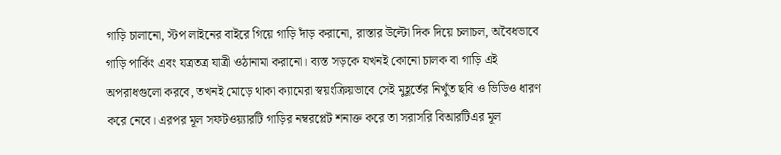গাড়ি চালানো, স্টপ লাইনের বাইরে গিয়ে গাড়ি দাঁড় করানো, রাস্তার উল্টো দিক দিয়ে চলাচল, অবৈধভাবে গাড়ি পার্কিং এবং যত্রতত্র যাত্রী ওঠানামা করানো। ব্যস্ত সড়কে যখনই কোনো চালক বা গাড়ি এই অপরাধগুলো করবে, তখনই মোড়ে থাকা ক্যামেরা স্বয়ংক্রিয়ভাবে সেই মুহূর্তের নিখুঁত ছবি ও ভিডিও ধারণ করে নেবে। এরপর মূল সফটওয়্যারটি গাড়ির নম্বরপ্লেট শনাক্ত করে তা সরাসরি বিআরটিএর মূল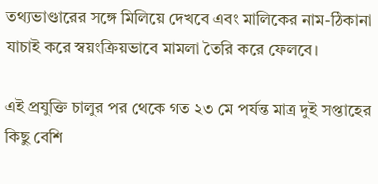তথ্যভাণ্ডারের সঙ্গে মিলিয়ে দেখবে এবং মালিকের নাম-ঠিকানা যাচাই করে স্বয়ংক্রিয়ভাবে মামলা তৈরি করে ফেলবে।

এই প্রযুক্তি চালুর পর থেকে গত ২৩ মে পর্যন্ত মাত্র দুই সপ্তাহের কিছু বেশি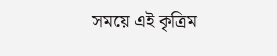সময়ে এই কৃত্রিম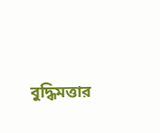বুদ্ধিমত্তার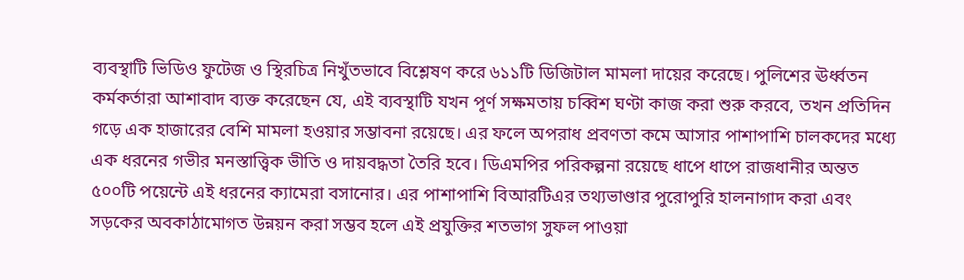ব্যবস্থাটি ভিডিও ফুটেজ ও স্থিরচিত্র নিখুঁতভাবে বিশ্লেষণ করে ৬১১টি ডিজিটাল মামলা দায়ের করেছে। পুলিশের ঊর্ধ্বতন কর্মকর্তারা আশাবাদ ব্যক্ত করেছেন যে, এই ব্যবস্থাটি যখন পূর্ণ সক্ষমতায় চব্বিশ ঘণ্টা কাজ করা শুরু করবে, তখন প্রতিদিন গড়ে এক হাজারের বেশি মামলা হওয়ার সম্ভাবনা রয়েছে। এর ফলে অপরাধ প্রবণতা কমে আসার পাশাপাশি চালকদের মধ্যে এক ধরনের গভীর মনস্তাত্ত্বিক ভীতি ও দায়বদ্ধতা তৈরি হবে। ডিএমপির পরিকল্পনা রয়েছে ধাপে ধাপে রাজধানীর অন্তত ৫০০টি পয়েন্টে এই ধরনের ক্যামেরা বসানোর। এর পাশাপাশি বিআরটিএর তথ্যভাণ্ডার পুরোপুরি হালনাগাদ করা এবং সড়কের অবকাঠামোগত উন্নয়ন করা সম্ভব হলে এই প্রযুক্তির শতভাগ সুফল পাওয়া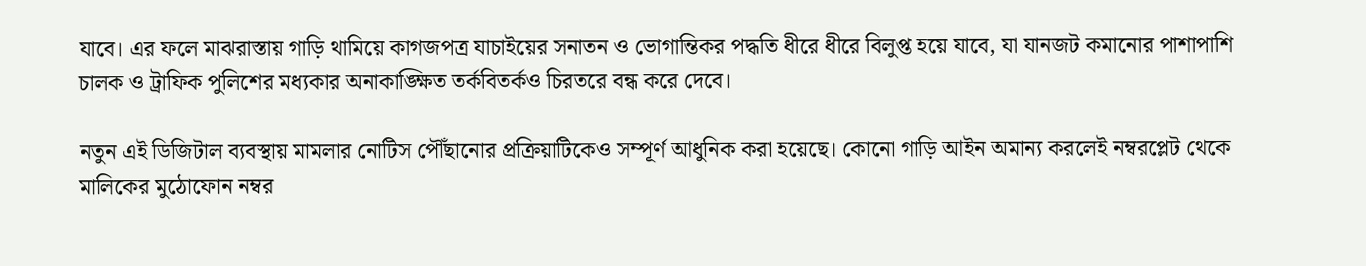যাবে। এর ফলে মাঝরাস্তায় গাড়ি থামিয়ে কাগজপত্র যাচাইয়ের সনাতন ও ভোগান্তিকর পদ্ধতি ধীরে ধীরে বিলুপ্ত হয়ে যাবে, যা যানজট কমানোর পাশাপাশি চালক ও ট্রাফিক পুলিশের মধ্যকার অনাকাঙ্ক্ষিত তর্কবিতর্কও চিরতরে বন্ধ করে দেবে।

নতুন এই ডিজিটাল ব্যবস্থায় মামলার নোটিস পৌঁছানোর প্রক্রিয়াটিকেও সম্পূর্ণ আধুনিক করা হয়েছে। কোনো গাড়ি আইন অমান্য করলেই নম্বরপ্লেট থেকে মালিকের মুঠোফোন নম্বর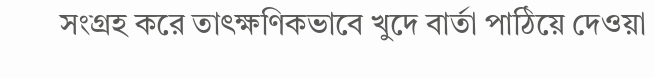সংগ্রহ করে তাৎক্ষণিকভাবে খুদে বার্তা পাঠিয়ে দেওয়া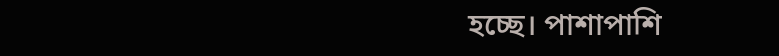হচ্ছে। পাশাপাশি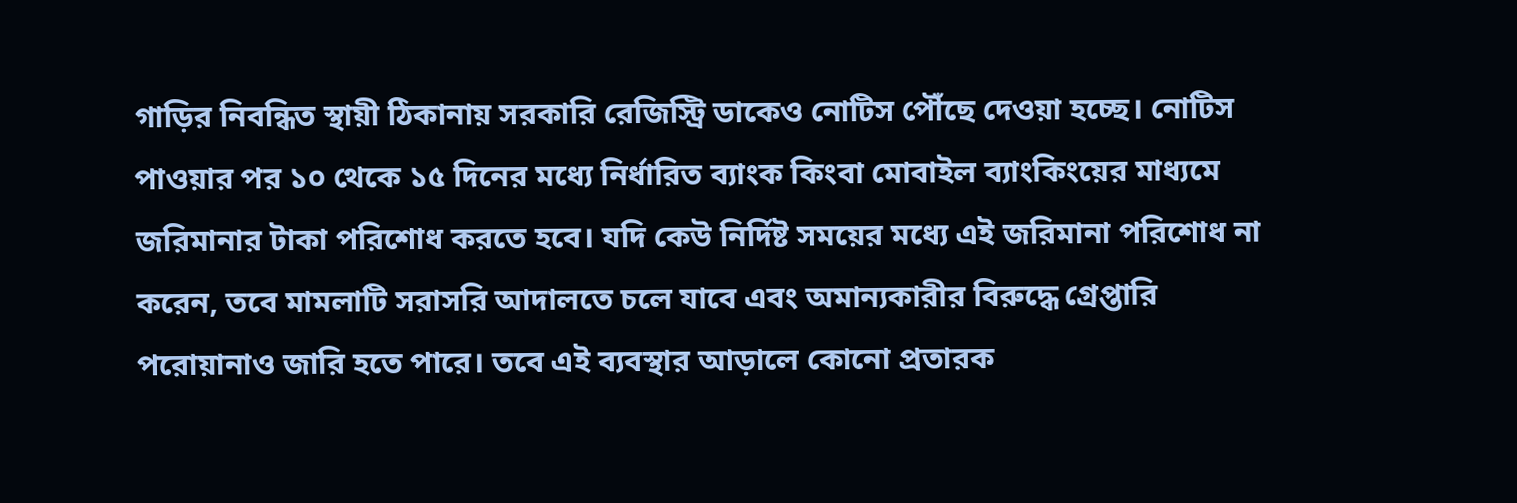গাড়ির নিবন্ধিত স্থায়ী ঠিকানায় সরকারি রেজিস্ট্রি ডাকেও নোটিস পৌঁছে দেওয়া হচ্ছে। নোটিস পাওয়ার পর ১০ থেকে ১৫ দিনের মধ্যে নির্ধারিত ব্যাংক কিংবা মোবাইল ব্যাংকিংয়ের মাধ্যমে জরিমানার টাকা পরিশোধ করতে হবে। যদি কেউ নির্দিষ্ট সময়ের মধ্যে এই জরিমানা পরিশোধ না করেন, তবে মামলাটি সরাসরি আদালতে চলে যাবে এবং অমান্যকারীর বিরুদ্ধে গ্রেপ্তারি পরোয়ানাও জারি হতে পারে। তবে এই ব্যবস্থার আড়ালে কোনো প্রতারক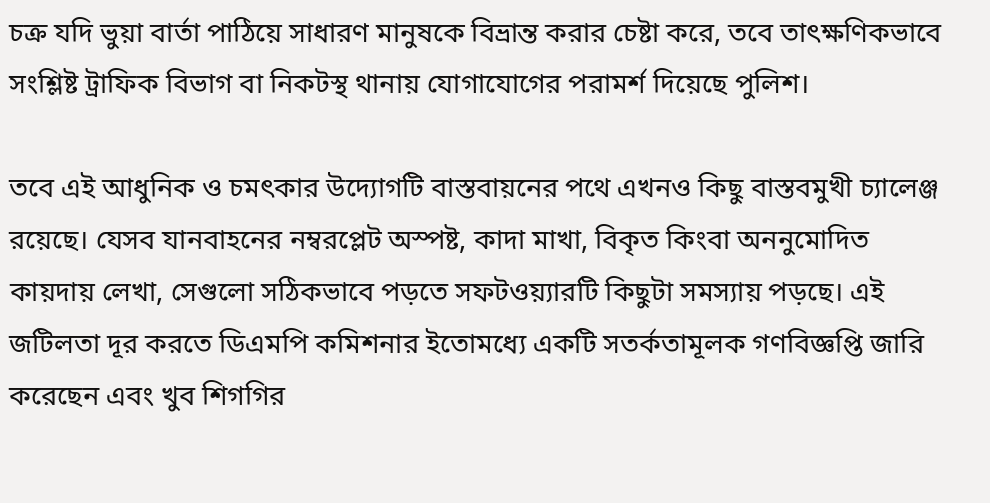চক্র যদি ভুয়া বার্তা পাঠিয়ে সাধারণ মানুষকে বিভ্রান্ত করার চেষ্টা করে, তবে তাৎক্ষণিকভাবে সংশ্লিষ্ট ট্রাফিক বিভাগ বা নিকটস্থ থানায় যোগাযোগের পরামর্শ দিয়েছে পুলিশ।

তবে এই আধুনিক ও চমৎকার উদ্যোগটি বাস্তবায়নের পথে এখনও কিছু বাস্তবমুখী চ্যালেঞ্জ রয়েছে। যেসব যানবাহনের নম্বরপ্লেট অস্পষ্ট, কাদা মাখা, বিকৃত কিংবা অননুমোদিত কায়দায় লেখা, সেগুলো সঠিকভাবে পড়তে সফটওয়্যারটি কিছুটা সমস্যায় পড়ছে। এই জটিলতা দূর করতে ডিএমপি কমিশনার ইতোমধ্যে একটি সতর্কতামূলক গণবিজ্ঞপ্তি জারি করেছেন এবং খুব শিগগির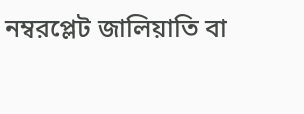নম্বরপ্লেট জালিয়াতি বা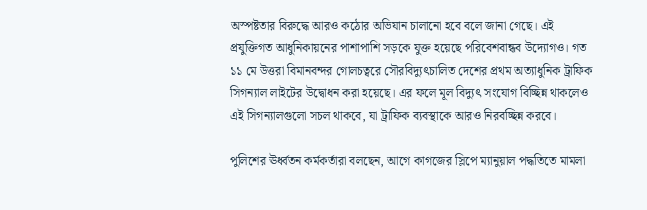অস্পষ্টতার বিরুদ্ধে আরও কঠোর অভিযান চালানো হবে বলে জানা গেছে। এই প্রযুক্তিগত আধুনিকায়নের পাশাপাশি সড়কে যুক্ত হয়েছে পরিবেশবান্ধব উদ্যোগও। গত ১১ মে উত্তরা বিমানবন্দর গোলচত্বরে সৌরবিদ্যুৎচালিত দেশের প্রথম অত্যাধুনিক ট্রাফিক সিগন্যাল লাইটের উদ্বোধন করা হয়েছে। এর ফলে মূল বিদ্যুৎ সংযোগ বিচ্ছিন্ন থাকলেও এই সিগন্যালগুলো সচল থাকবে, যা ট্রাফিক ব্যবস্থাকে আরও নিরবচ্ছিন্ন করবে।

পুলিশের ঊর্ধ্বতন কর্মকর্তারা বলছেন, আগে কাগজের স্লিপে ম্যানুয়াল পদ্ধতিতে মামলা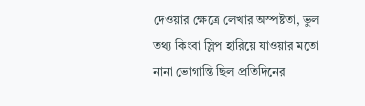দেওয়ার ক্ষেত্রে লেখার অস্পষ্টতা, ভুল তথ্য কিংবা স্লিপ হারিয়ে যাওয়ার মতো নানা ভোগান্তি ছিল প্রতিদিনের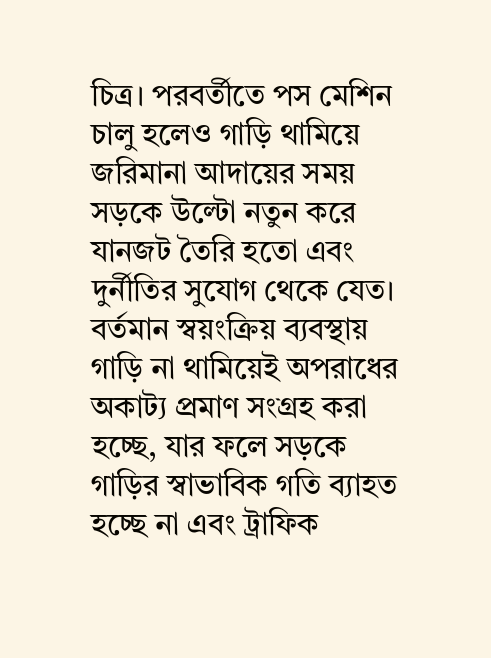চিত্র। পরবর্তীতে পস মেশিন চালু হলেও গাড়ি থামিয়ে জরিমানা আদায়ের সময় সড়কে উল্টো নতুন করে যানজট তৈরি হতো এবং দুর্নীতির সুযোগ থেকে যেত। বর্তমান স্বয়ংক্রিয় ব্যবস্থায় গাড়ি না থামিয়েই অপরাধের অকাট্য প্রমাণ সংগ্রহ করা হচ্ছে, যার ফলে সড়কে গাড়ির স্বাভাবিক গতি ব্যাহত হচ্ছে না এবং ট্রাফিক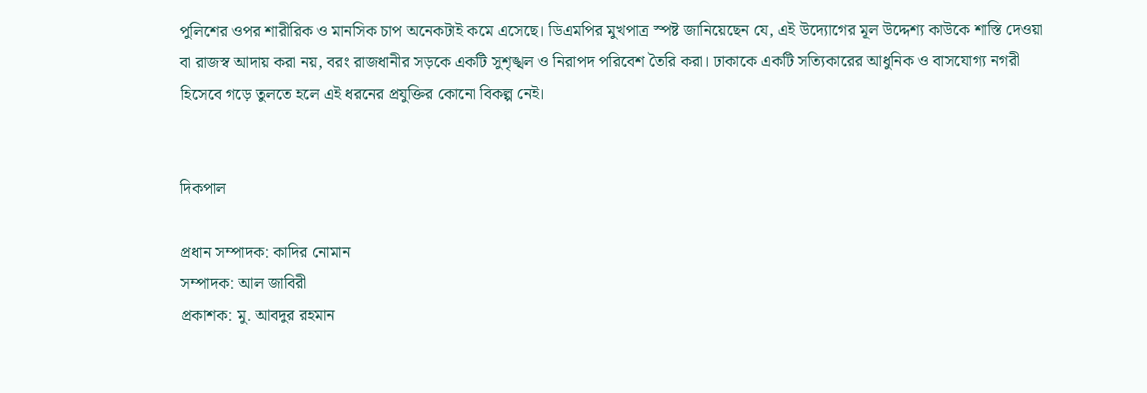পুলিশের ওপর শারীরিক ও মানসিক চাপ অনেকটাই কমে এসেছে। ডিএমপির মুখপাত্র স্পষ্ট জানিয়েছেন যে, এই উদ্যোগের মূল উদ্দেশ্য কাউকে শাস্তি দেওয়া বা রাজস্ব আদায় করা নয়, বরং রাজধানীর সড়কে একটি সুশৃঙ্খল ও নিরাপদ পরিবেশ তৈরি করা। ঢাকাকে একটি সত্যিকারের আধুনিক ও বাসযোগ্য নগরী হিসেবে গড়ে তুলতে হলে এই ধরনের প্রযুক্তির কোনো বিকল্প নেই।


দিকপাল

প্রধান সম্পাদক: কাদির নোমান
সম্পাদক: আল জাবিরী
প্রকাশক: মু. আবদুর রহমান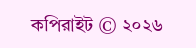কপিরাইট © ২০২৬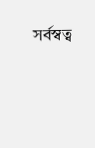সর্বস্বত্ব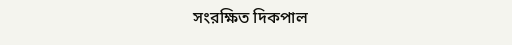সংরক্ষিত দিকপাল